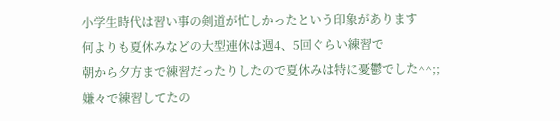小学生時代は習い事の剣道が忙しかったという印象があります
何よりも夏休みなどの大型連休は週4、5回ぐらい練習で
朝から夕方まで練習だったりしたので夏休みは特に憂鬱でした^^;;
嫌々で練習してたの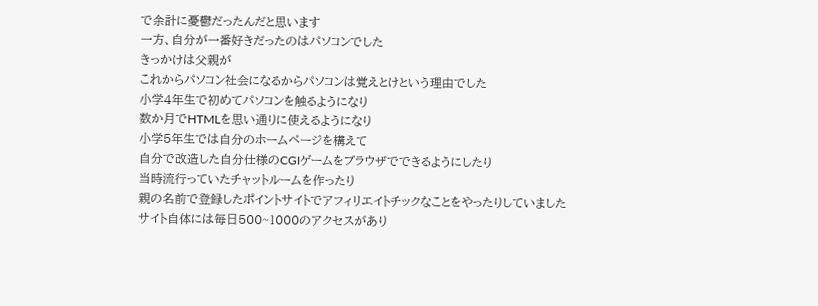で余計に憂鬱だったんだと思います
一方、自分が一番好きだったのはパソコンでした
きっかけは父親が
これからパソコン社会になるからパソコンは覚えとけという理由でした
小学4年生で初めてパソコンを触るようになり
数か月でHTMLを思い通りに使えるようになり
小学5年生では自分のホームページを構えて
自分で改造した自分仕様のCGIゲームをブラウザでできるようにしたり
当時流行っていたチャットルームを作ったり
親の名前で登録したポイントサイトでアフィリエイトチックなことをやったりしていました
サイト自体には毎日500~1000のアクセスがあり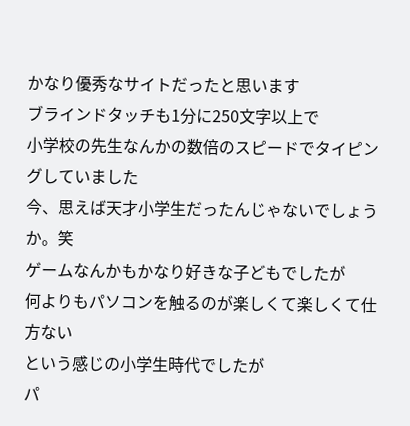かなり優秀なサイトだったと思います
ブラインドタッチも1分に250文字以上で
小学校の先生なんかの数倍のスピードでタイピングしていました
今、思えば天才小学生だったんじゃないでしょうか。笑
ゲームなんかもかなり好きな子どもでしたが
何よりもパソコンを触るのが楽しくて楽しくて仕方ない
という感じの小学生時代でしたが
パ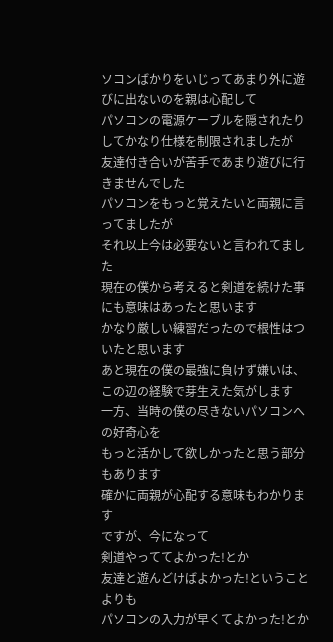ソコンばかりをいじってあまり外に遊びに出ないのを親は心配して
パソコンの電源ケーブルを隠されたりしてかなり仕様を制限されましたが
友達付き合いが苦手であまり遊びに行きませんでした
パソコンをもっと覚えたいと両親に言ってましたが
それ以上今は必要ないと言われてました
現在の僕から考えると剣道を続けた事にも意味はあったと思います
かなり厳しい練習だったので根性はついたと思います
あと現在の僕の最強に負けず嫌いは、この辺の経験で芽生えた気がします
一方、当時の僕の尽きないパソコンへの好奇心を
もっと活かして欲しかったと思う部分もあります
確かに両親が心配する意味もわかります
ですが、今になって
剣道やっててよかった!とか
友達と遊んどけばよかった!ということよりも
パソコンの入力が早くてよかった!とか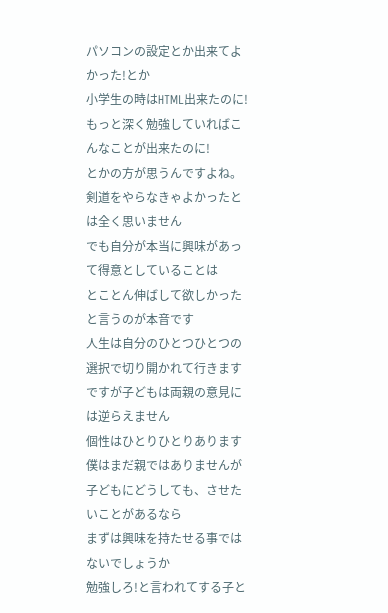パソコンの設定とか出来てよかった!とか
小学生の時はHTML出来たのに!
もっと深く勉強していればこんなことが出来たのに!
とかの方が思うんですよね。
剣道をやらなきゃよかったとは全く思いません
でも自分が本当に興味があって得意としていることは
とことん伸ばして欲しかったと言うのが本音です
人生は自分のひとつひとつの選択で切り開かれて行きます
ですが子どもは両親の意見には逆らえません
個性はひとりひとりあります
僕はまだ親ではありませんが
子どもにどうしても、させたいことがあるなら
まずは興味を持たせる事ではないでしょうか
勉強しろ!と言われてする子と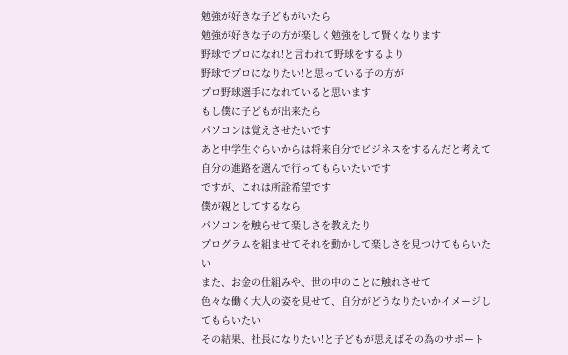勉強が好きな子どもがいたら
勉強が好きな子の方が楽しく勉強をして賢くなります
野球でプロになれ!と言われて野球をするより
野球でプロになりたい!と思っている子の方が
プロ野球選手になれていると思います
もし僕に子どもが出来たら
パソコンは覚えさせたいです
あと中学生ぐらいからは将来自分でビジネスをするんだと考えて
自分の進路を選んで行ってもらいたいです
ですが、これは所詮希望です
僕が親としてするなら
パソコンを触らせて楽しさを教えたり
プログラムを組ませてそれを動かして楽しさを見つけてもらいたい
また、お金の仕組みや、世の中のことに触れさせて
色々な働く大人の姿を見せて、自分がどうなりたいかイメージしてもらいたい
その結果、社長になりたい!と子どもが思えばその為のサポート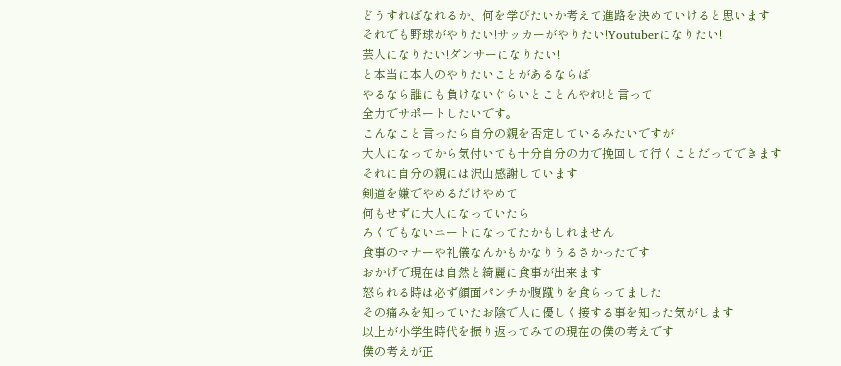どうすればなれるか、何を学びたいか考えて進路を決めていけると思います
それでも野球がやりたい!サッカーがやりたい!Youtuberになりたい!
芸人になりたい!ダンサーになりたい!
と本当に本人のやりたいことがあるならば
やるなら誰にも負けないぐらいとことんやれ!と言って
全力でサポートしたいです。
こんなこと言ったら自分の親を否定しているみたいですが
大人になってから気付いても十分自分の力で挽回して行くことだってできます
それに自分の親には沢山感謝しています
剣道を嫌でやめるだけやめて
何もせずに大人になっていたら
ろくでもないニートになってたかもしれません
食事のマナーや礼儀なんかもかなりうるさかったです
おかげで現在は自然と綺麗に食事が出来ます
怒られる時は必ず顔面パンチか腹蹴りを食らってました
その痛みを知っていたお陰で人に優しく接する事を知った気がします
以上が小学生時代を振り返ってみての現在の僕の考えです
僕の考えが正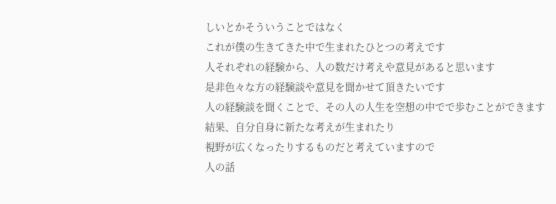しいとかそういうことではなく
これが僕の生きてきた中で生まれたひとつの考えです
人それぞれの経験から、人の数だけ考えや意見があると思います
是非色々な方の経験談や意見を聞かせて頂きたいです
人の経験談を聞くことで、その人の人生を空想の中でで歩むことができます
結果、自分自身に新たな考えが生まれたり
視野が広くなったりするものだと考えていますので
人の話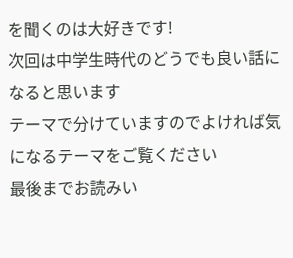を聞くのは大好きです!
次回は中学生時代のどうでも良い話になると思います
テーマで分けていますのでよければ気になるテーマをご覧ください
最後までお読みい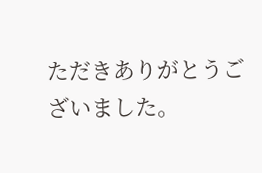ただきありがとうございました。